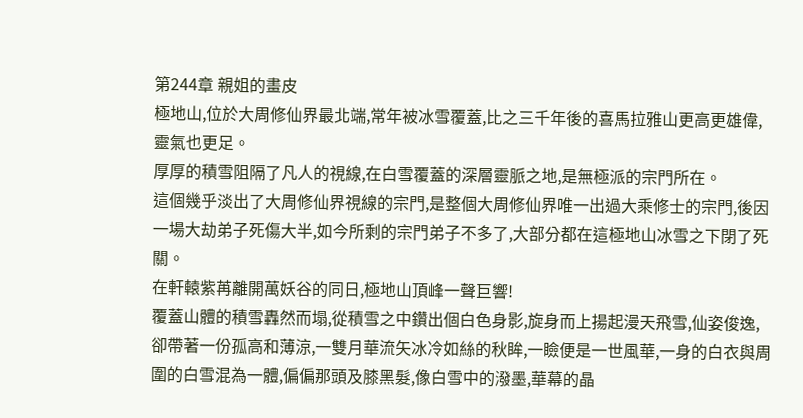第244章 親姐的畫皮
極地山,位於大周修仙界最北端,常年被冰雪覆蓋,比之三千年後的喜馬拉雅山更高更雄偉,靈氣也更足。
厚厚的積雪阻隔了凡人的視線,在白雪覆蓋的深層靈脈之地,是無極派的宗門所在。
這個幾乎淡出了大周修仙界視線的宗門,是整個大周修仙界唯一出過大乘修士的宗門,後因一場大劫弟子死傷大半,如今所剩的宗門弟子不多了,大部分都在這極地山冰雪之下閉了死關。
在軒轅紫苒離開萬妖谷的同日,極地山頂峰一聲巨響!
覆蓋山體的積雪轟然而塌,從積雪之中鑽出個白色身影,旋身而上揚起漫天飛雪,仙姿俊逸,卻帶著一份孤高和薄涼,一雙月華流矢冰冷如絲的秋眸,一瞼便是一世風華,一身的白衣與周圍的白雪混為一體,偏偏那頭及膝黑髮,像白雪中的潑墨,華幕的晶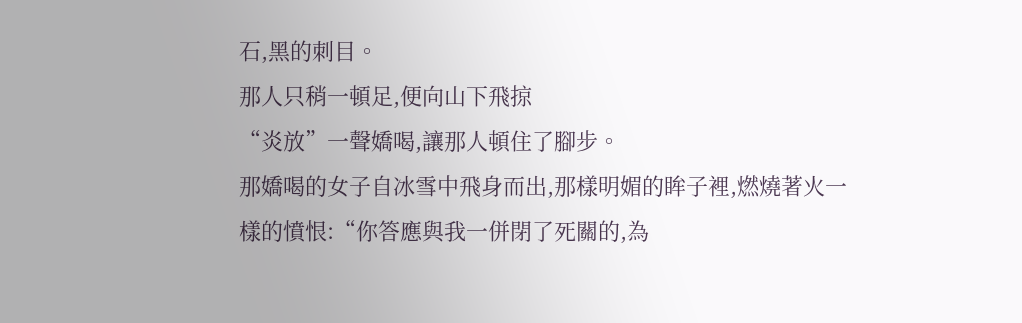石,黑的刺目。
那人只稍一頓足,便向山下飛掠
“炎放”一聲嬌喝,讓那人頓住了腳步。
那嬌喝的女子自冰雪中飛身而出,那樣明媚的眸子裡,燃燒著火一樣的憤恨:“你答應與我一併閉了死關的,為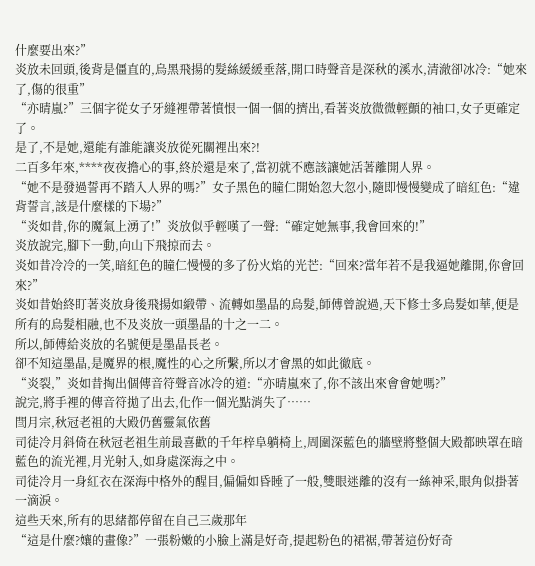什麼要出來?”
炎放未回頭,後背是僵直的,烏黑飛揚的髮絲緩緩垂落,開口時聲音是深秋的溪水,清澈卻冰冷:“她來了,傷的很重”
“亦晴嵐?”三個字從女子牙縫裡帶著憤恨一個一個的擠出,看著炎放微微輕顫的袖口,女子更確定了。
是了,不是她,還能有誰能讓炎放從死關裡出來?!
二百多年來,****夜夜擔心的事,終於還是來了,當初就不應該讓她活著離開人界。
“她不是發過誓再不踏入人界的嗎?”女子黑色的瞳仁開始忽大忽小,隨即慢慢變成了暗紅色:“違背誓言,該是什麼樣的下場?”
“炎如昔,你的魔氣上湧了!”炎放似乎輕嘆了一聲:“確定她無事,我會回來的!”
炎放說完,腳下一動,向山下飛掠而去。
炎如昔冷冷的一笑,暗紅色的瞳仁慢慢的多了份火焰的光芒:“回來?當年若不是我逼她離開,你會回來?”
炎如昔始終盯著炎放身後飛揚如緞帶、流轉如墨晶的烏髮,師傅曾說過,天下修士多烏髮如華,便是所有的烏髮相融,也不及炎放一頭墨晶的十之一二。
所以,師傅給炎放的名號便是墨晶長老。
卻不知這墨晶,是魔界的根,魔性的心之所繫,所以才會黑的如此徹底。
“炎裂,”炎如昔掏出個傳音符聲音冰冷的道:“亦晴嵐來了,你不該出來會會她嗎?”
說完,將手裡的傳音符拋了出去,化作一個光點消失了……
閆月宗,秋冠老祖的大殿仍舊靈氣依舊
司徒冷月斜倚在秋冠老祖生前最喜歡的千年梓阜躺椅上,周圍深藍色的牆壁將整個大殿都映罩在暗藍色的流光裡,月光射入,如身處深海之中。
司徒冷月一身紅衣在深海中格外的醒目,偏偏如昏睡了一般,雙眼迷離的沒有一絲神采,眼角似掛著一滴淚。
這些天來,所有的思緒都停留在自己三歲那年
“這是什麼?孃的畫像?”一張粉嫩的小臉上滿是好奇,提起粉色的裙裾,帶著這份好奇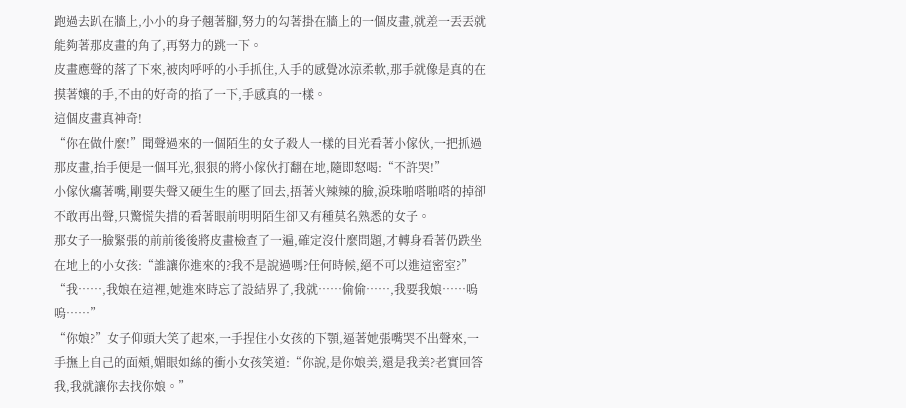跑過去趴在牆上,小小的身子翹著腳,努力的勾著掛在牆上的一個皮畫,就差一丟丟就能夠著那皮畫的角了,再努力的跳一下。
皮畫應聲的落了下來,被肉呼呼的小手抓住,入手的感覺冰涼柔軟,那手就像是真的在摸著孃的手,不由的好奇的掐了一下,手感真的一樣。
這個皮畫真神奇!
“你在做什麼!”聞聲過來的一個陌生的女子殺人一樣的目光看著小傢伙,一把抓過那皮畫,抬手便是一個耳光,狠狠的將小傢伙打翻在地,隨即怒喝:“不許哭!”
小傢伙癟著嘴,剛要失聲又硬生生的壓了回去,捂著火辣辣的臉,淚珠啪嗒啪嗒的掉卻不敢再出聲,只驚慌失措的看著眼前明明陌生卻又有種莫名熟悉的女子。
那女子一臉緊張的前前後後將皮畫檢查了一遍,確定沒什麼問題,才轉身看著仍跌坐在地上的小女孩:“誰讓你進來的?我不是說過嗎?任何時候,絕不可以進這密室?”
“我……,我娘在這裡,她進來時忘了設結界了,我就……偷偷……,我要我娘……嗚嗚……”
“你娘?”女子仰頭大笑了起來,一手捏住小女孩的下顎,逼著她張嘴哭不出聲來,一手撫上自己的面頰,媚眼如絲的衝小女孩笑道:“你說,是你娘美,還是我美?老實回答我,我就讓你去找你娘。”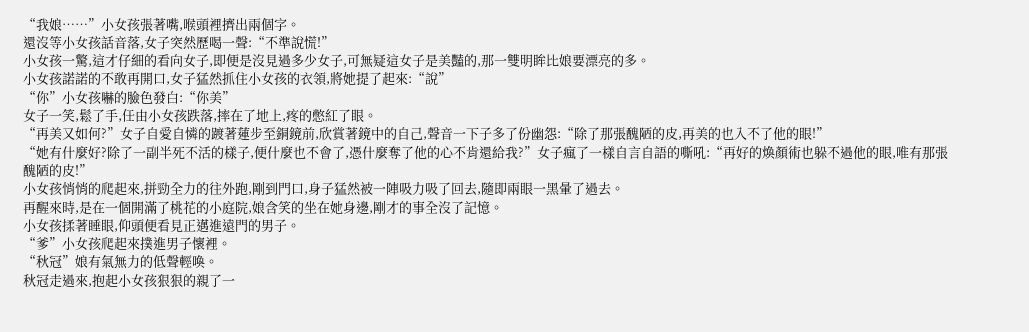“我娘……”小女孩張著嘴,喉頭裡擠出兩個字。
還沒等小女孩話音落,女子突然歷喝一聲:“不準說慌!”
小女孩一驚,這才仔細的看向女子,即便是沒見過多少女子,可無疑這女子是美豔的,那一雙明眸比娘要漂亮的多。
小女孩諾諾的不敢再開口,女子猛然抓住小女孩的衣領,將她提了起來:“說”
“你”小女孩嚇的臉色發白:“你美”
女子一笑,鬆了手,任由小女孩跌落,摔在了地上,疼的憋紅了眼。
“再美又如何?”女子自愛自憐的踱著蓮步至銅鏡前,欣賞著鏡中的自己,聲音一下子多了份幽怨:“除了那張醜陋的皮,再美的也入不了他的眼!”
“她有什麼好?除了一副半死不活的樣子,便什麼也不會了,憑什麼奪了他的心不肯還給我?”女子瘋了一樣自言自語的嘶吼:“再好的煥顏術也躲不過他的眼,唯有那張醜陋的皮!”
小女孩悄悄的爬起來,拼勁全力的往外跑,剛到門口,身子猛然被一陣吸力吸了回去,隨即兩眼一黑暈了過去。
再醒來時,是在一個開滿了桃花的小庭院,娘含笑的坐在她身邊,剛才的事全沒了記憶。
小女孩揉著睡眼,仰頭便看見正邁進遠門的男子。
“爹”小女孩爬起來撲進男子懷裡。
“秋冠”娘有氣無力的低聲輕喚。
秋冠走過來,抱起小女孩狠狠的親了一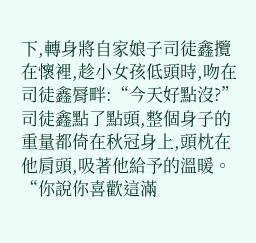下,轉身將自家娘子司徒鑫攬在懷裡,趁小女孩低頭時,吻在司徒鑫脣畔:“今天好點沒?”
司徒鑫點了點頭,整個身子的重量都倚在秋冠身上,頭枕在他肩頭,吸著他給予的溫暖。
“你說你喜歡這滿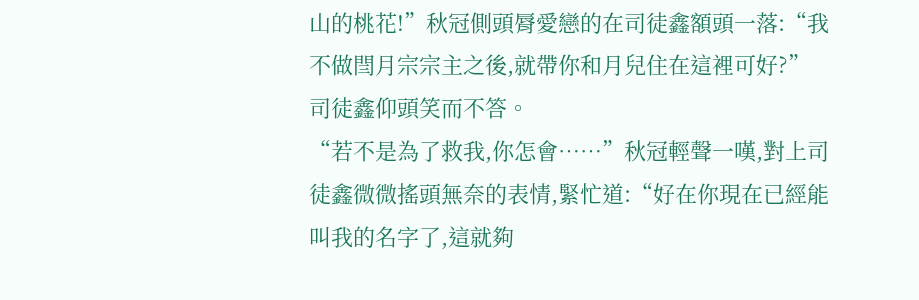山的桃花!”秋冠側頭脣愛戀的在司徒鑫額頭一落:“我不做閆月宗宗主之後,就帶你和月兒住在這裡可好?”
司徒鑫仰頭笑而不答。
“若不是為了救我,你怎會……”秋冠輕聲一嘆,對上司徒鑫微微搖頭無奈的表情,緊忙道:“好在你現在已經能叫我的名字了,這就夠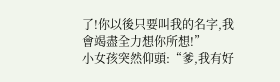了!你以後只要叫我的名字,我會竭盡全力想你所想!”
小女孩突然仰頭:“爹,我有好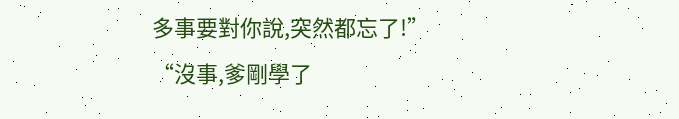多事要對你說,突然都忘了!”
“沒事,爹剛學了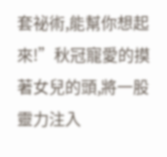套祕術,能幫你想起來!”秋冠寵愛的摸著女兒的頭,將一股靈力注入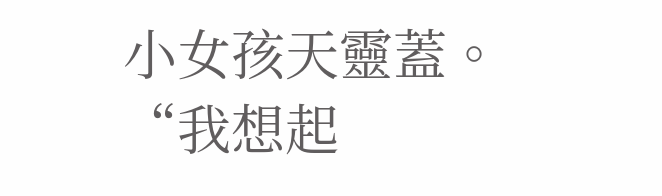小女孩天靈蓋。
“我想起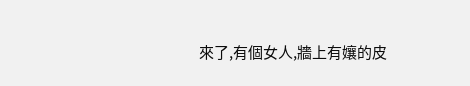來了,有個女人,牆上有孃的皮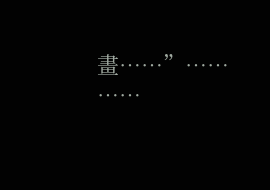畫……”……
……